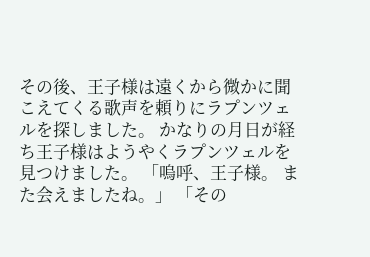その後、王子様は遠くから微かに聞こえてくる歌声を頼りにラプンツェルを探しました。 かなりの月日が経ち王子様はようやくラプンツェルを見つけました。 「嗚呼、王子様。 また会えましたね。」 「その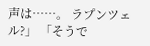声は……。 ラプンツェル?」 「そうで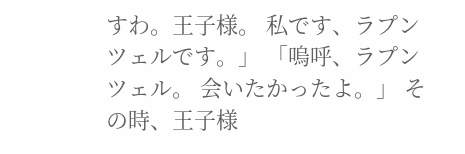すわ。王子様。 私です、ラプンツェルです。」 「嗚呼、ラプンツェル。 会いたかったよ。」 その時、王子様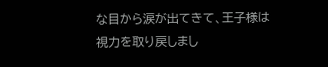な目から涙が出てきて、王子様は視力を取り戻しまし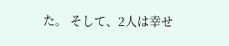た。 そして、2人は幸せ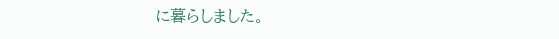に暮らしました。